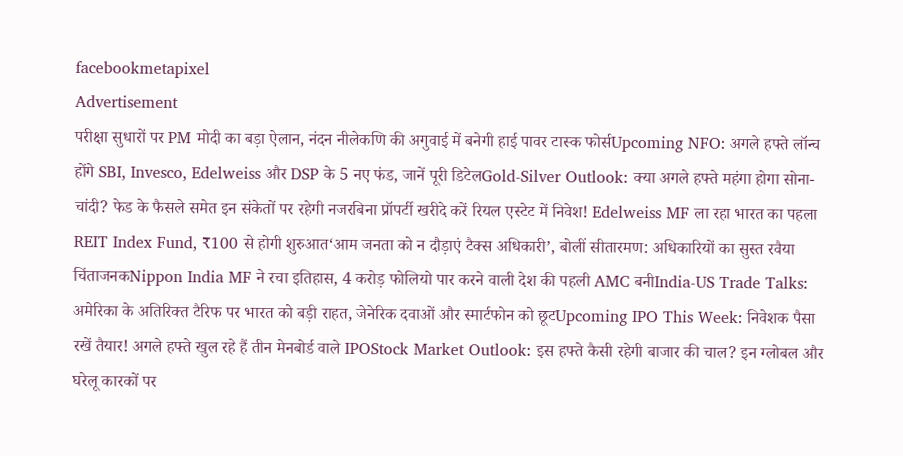facebookmetapixel
Advertisement
परीक्षा सुधारों पर PM मोदी का बड़ा ऐलान, नंदन नीलेकणि की अगुवाई में बनेगी हाई पावर टास्क फोर्सUpcoming NFO: अगले हफ्ते लॉन्च होंगे SBI, Invesco, Edelweiss और DSP के 5 नए फंड, जानें पूरी डिटेलGold-Silver Outlook: क्या अगले हफ्ते महंगा होगा सोना-चांदी? फेड के फैसले समेत इन संकेतों पर रहेगी नजरबिना प्रॉपर्टी खरीदे करें रियल एस्टेट में निवेश! Edelweiss MF ला रहा भारत का पहला REIT Index Fund, ₹100 से होगी शुरुआत‘आम जनता को न दौड़ाएं टैक्स अधिकारी’, बोलीं सीतारमण: अधिकारियों का सुस्त रवैया चिंताजनकNippon India MF ने रचा इतिहास, 4 करोड़ फोलियो पार करने वाली देश की पहली AMC बनीIndia-US Trade Talks: अमेरिका के अतिरिक्त टैरिफ पर भारत को बड़ी राहत, जेनेरिक दवाओं और स्मार्टफोन को छूटUpcoming IPO This Week: निवेशक पैसा रखें तैयार! अगले हफ्ते खुल रहे हैं तीन मेनबोर्ड वाले IPOStock Market Outlook: इस हफ्ते कैसी रहेगी बाजार की चाल? इन ग्लोबल और घरेलू कारकों पर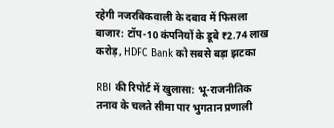रहेगी नजरबिकवाली के दबाव में फिसला बाजार: टॉप-10 कंपनियों के डूबे ₹2.74 लाख करोड़, HDFC Bank को सबसे बड़ा झटका

RBI की रिपोर्ट में खुलासा: भू-राजनीतिक तनाव के चलते सीमा पार भुगतान प्रणाली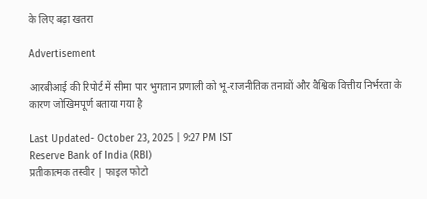के लिए बढ़ा खतरा

Advertisement

आरबीआई की रिपोर्ट में सीमा पार भुगतान प्रणाली को भू-राजनीतिक तनावों और वैश्विक वित्तीय निर्भरता के कारण जोखिमपूर्ण बताया गया है

Last Updated- October 23, 2025 | 9:27 PM IST
Reserve Bank of India (RBI)
प्रतीकात्मक तस्वीर | फाइल फोटो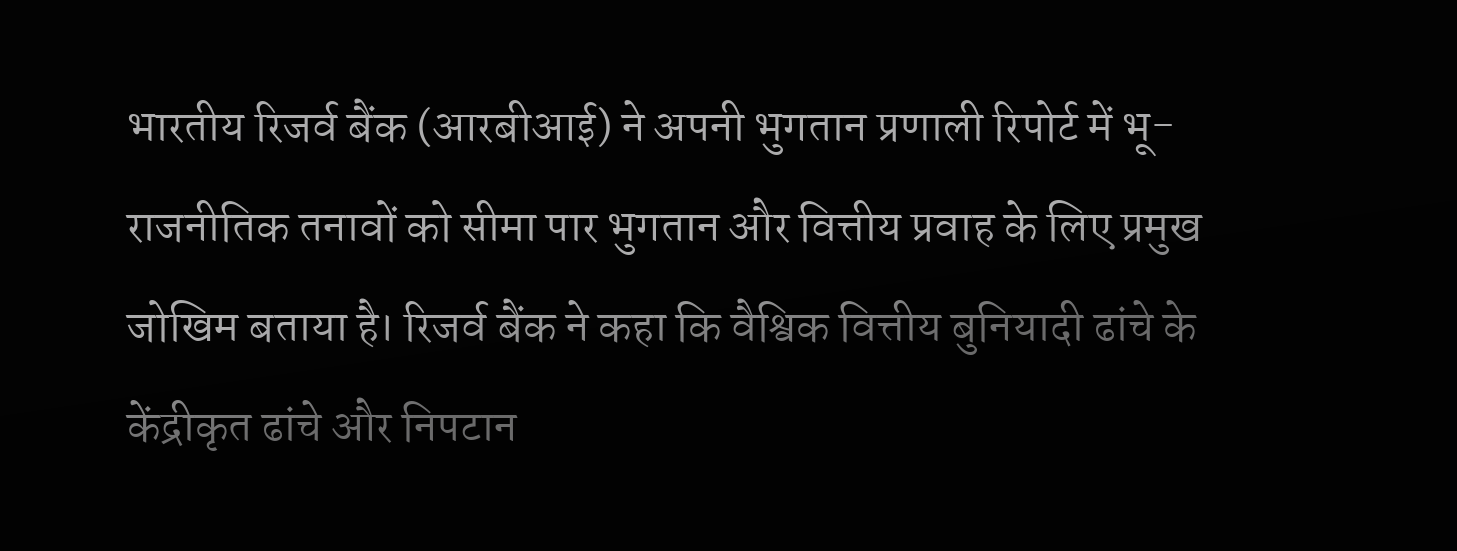भारतीय रिजर्व बैंक (आरबीआई) ने अपनी भुगतान प्रणाली रिपोर्ट में भू-राजनीतिक तनावों को सीमा पार भुगतान और वित्तीय प्रवाह के लिए प्रमुख जोखिम बताया है। रिजर्व बैंक ने कहा कि वैश्विक वित्तीय बुनियादी ढांचे के केंद्रीकृत ढांचे और निपटान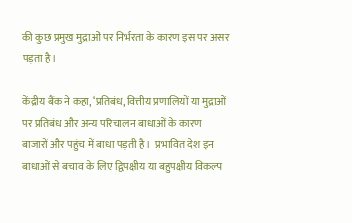की कुछ प्रमुख मुद्राओं पर निर्भरता के कारण इस पर असर पड़ता है।

केंद्रीय बैंक ने कहा, ‘प्रतिबंध, वित्तीय प्रणालियों या मुद्राओं पर प्रतिबंध और अन्य परिचालन बाधाओं के कारण बाजारों और पहुंच में बाधा पड़ती है।  प्रभावित देश इन बाधाओं से बचाव के लिए द्विपक्षीय या बहुपक्षीय विकल्प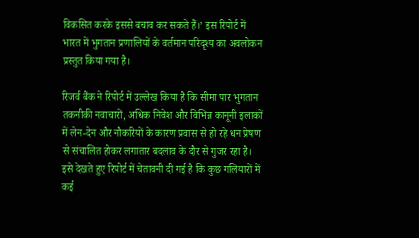विकसित करके इससे बचाव कर सकते हैं।’ इस रिपोर्ट में भारत में भुगतान प्रणालियों के वर्तमान परिदृश्य का अवलोकन प्रस्तुत किया गया है।

रिजर्व बैंक ने रिपोर्ट में उल्लेख किया है कि सीमा पार भुगतान तकनीकी नवाचारों, अधिक निवेश और विभिन्न कानूनी इलाकों में लेन-देन और नौकरियों के कारण प्रवास से हो रहे धन प्रेषण से संचालित होकर लगातार बदलाव के दौर से गुजर रहा है। इसे देखते हुए रिपोर्ट में चेतावनी दी गई है कि कुछ गलियारों में कई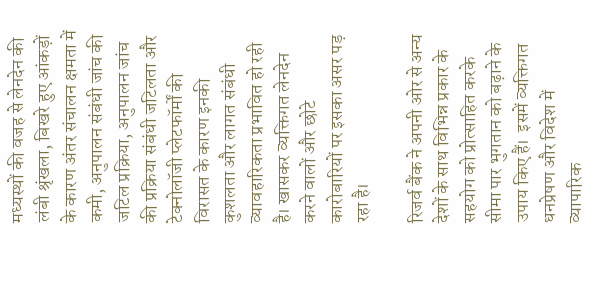मध्यस्थों की वजह से लेनदेन की लंबी श्रृंखला, बिखरे हुए आंकड़ों के कारण अंतर संचालन क्षमता में कमी, अनुपालन संबंधी जांच की जटिल प्रक्रिया, अनुपालन जांच की प्रक्रिया संबंधी जटिलता और टेक्नोलॉजी प्लेटफॉर्मों की विरासत के कारण इनकी कुशलता और लागत संबंधी व्यावहारिकता प्रभावित हो रही है। खासकर व्यक्तिगत लेनदेन करने वालों और छोटे कारोबारियों पर इसका असर पड़ रहा है।

रिजर्व बैंक ने अपनी ओर से अन्य देशों के साथ विभिन्न प्रकार के सहयोग को प्रोत्साहित करके सीमा पार भुगतान को बढ़ाने के उपाय किए हैं।  इसमें व्यक्तिगत धनप्रेषण और विदेश में व्यापारिक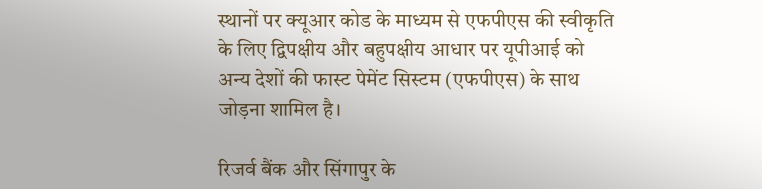स्थानों पर क्यूआर कोड के माध्यम से एफपीएस की स्वीकृति के लिए द्विपक्षीय और बहुपक्षीय आधार पर यूपीआई को अन्य देशों की फास्ट पेमेंट सिस्टम (एफपीएस) के साथ जोड़ना शामिल है।

रिजर्व बैंक और सिंगापुर के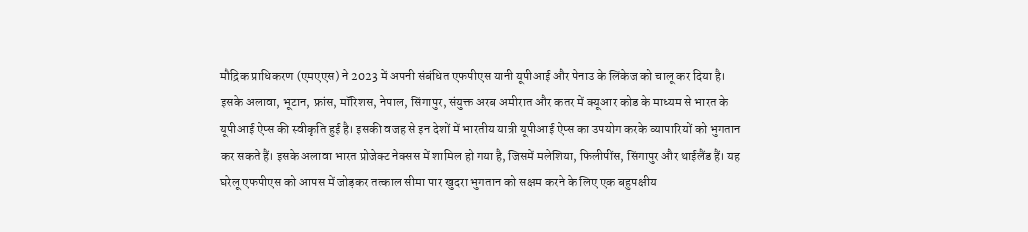मौद्रिक प्राधिकरण (एमएएस) ने 2023 में अपनी संबंधित एफपीएस यानी यूपीआई और पेनाउ के लिंकेज को चालू कर दिया है। इसके अलावा, भूटान, फ्रांस, मॉरिशस, नेपाल, सिंगापुर, संयुक्त अरब अमीरात और कतर में क्यूआर कोड के माध्यम से भारत के यूपीआई ऐप्स की स्वीकृति हुई है। इसकी वजह से इन देशों में भारतीय यात्री यूपीआई ऐप्स का उपयोग करके व्यापारियों को भुगतान कर सकते हैं। इसके अलावा भारत प्रोजेक्ट नेक्सस में शामिल हो गया है, जिसमें मलेशिया, फिलीपींस, सिंगापुर और थाईलैंड हैं। यह घरेलू एफपीएस को आपस में जोड़कर तत्काल सीमा पार खुदरा भुगतान को सक्षम करने के लिए एक बहुपक्षीय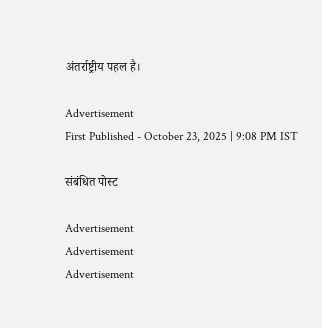अंतर्राष्ट्रीय पहल है।

Advertisement
First Published - October 23, 2025 | 9:08 PM IST

संबंधित पोस्ट

Advertisement
Advertisement
Advertisement